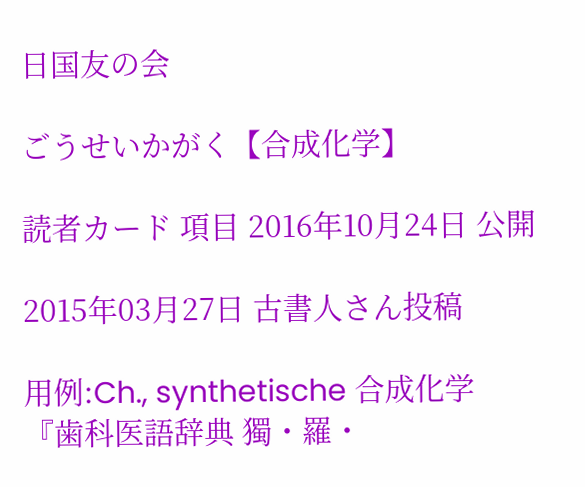日国友の会

ごうせいかがく【合成化学】

読者カード 項目 2016年10月24日 公開

2015年03月27日 古書人さん投稿

用例:Ch., synthetische 合成化学
『歯科医語辞典 獨・羅・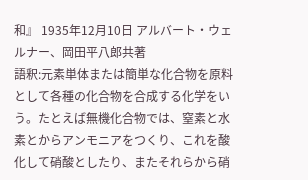和』 1935年12月10日 アルバート・ウェルナー、岡田平八郎共著
語釈:元素単体または簡単な化合物を原料として各種の化合物を合成する化学をいう。たとえば無機化合物では、窒素と水素とからアンモニアをつくり、これを酸化して硝酸としたり、またそれらから硝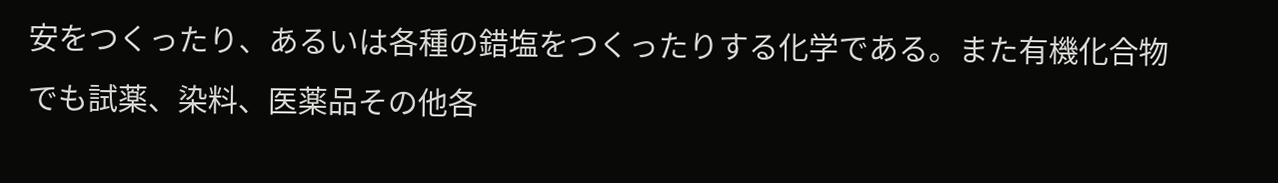安をつくったり、あるいは各種の錯塩をつくったりする化学である。また有機化合物でも試薬、染料、医薬品その他各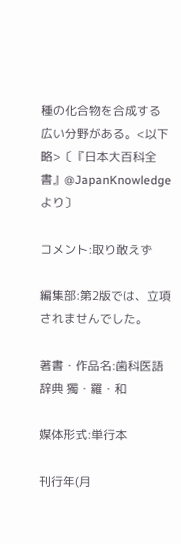種の化合物を合成する広い分野がある。<以下略>〔『日本大百科全書』@JapanKnowledgeより〕

コメント:取り敢えず

編集部:第2版では、立項されませんでした。

著書・作品名:歯科医語辞典 獨・羅・和

媒体形式:単行本

刊行年(月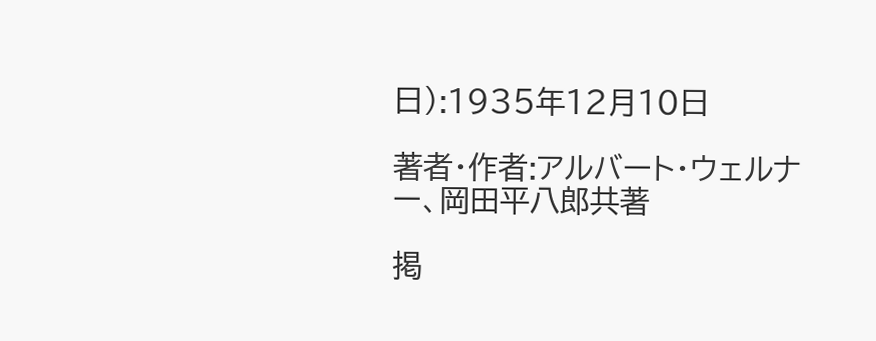日):1935年12月10日

著者・作者:アルバート・ウェルナー、岡田平八郎共著

掲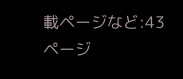載ページなど:43ページ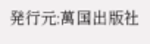発行元:萬国出版社